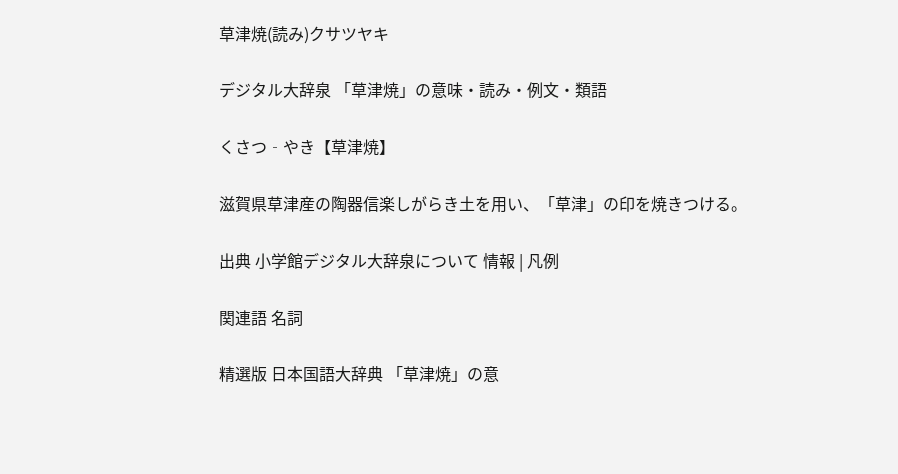草津焼(読み)クサツヤキ

デジタル大辞泉 「草津焼」の意味・読み・例文・類語

くさつ‐やき【草津焼】

滋賀県草津産の陶器信楽しがらき土を用い、「草津」の印を焼きつける。

出典 小学館デジタル大辞泉について 情報 | 凡例

関連語 名詞

精選版 日本国語大辞典 「草津焼」の意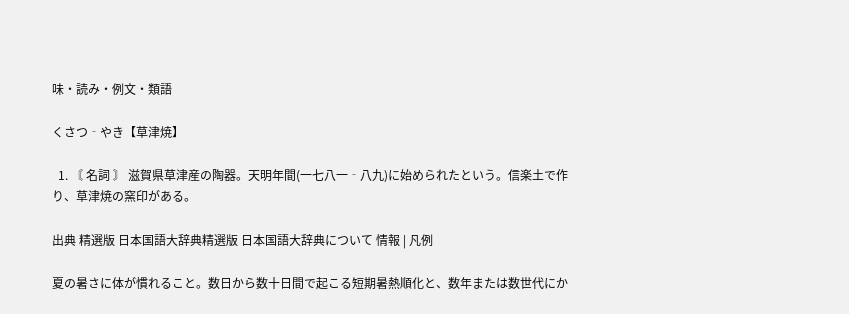味・読み・例文・類語

くさつ‐やき【草津焼】

  1. 〘 名詞 〙 滋賀県草津産の陶器。天明年間(一七八一‐八九)に始められたという。信楽土で作り、草津焼の窯印がある。

出典 精選版 日本国語大辞典精選版 日本国語大辞典について 情報 | 凡例

夏の暑さに体が慣れること。数日から数十日間で起こる短期暑熱順化と、数年または数世代にか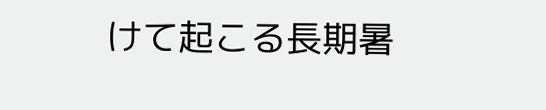けて起こる長期暑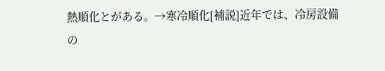熱順化とがある。→寒冷順化[補説]近年では、冷房設備の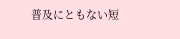普及にともない短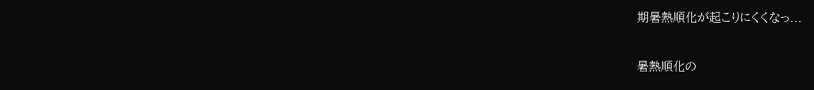期暑熱順化が起こりにくくなっ...

暑熱順化の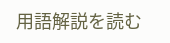用語解説を読む